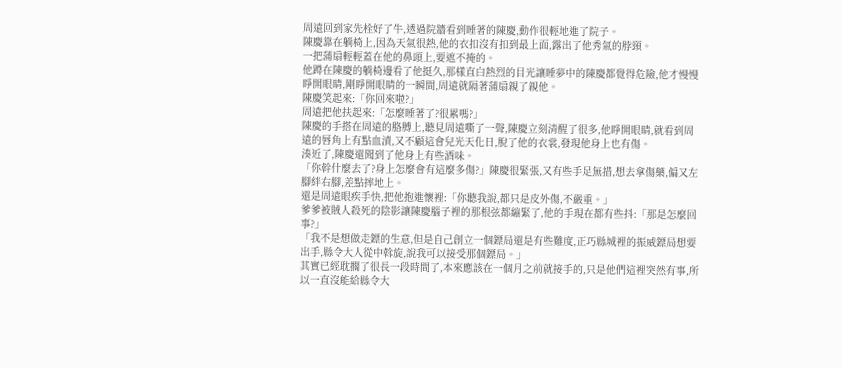周遠回到家先栓好了牛,透過院牆看到睡著的陳慶,動作很輕地進了院子。
陳慶靠在躺椅上,因為天氣很熱,他的衣扣沒有扣到最上面,露出了他秀氣的脖頸。
一把蒲扇輕輕蓋在他的鼻頭上,要遮不掩的。
他蹲在陳慶的躺椅邊看了他挺久,那樣直白熱烈的目光讓睡夢中的陳慶都覺得危險,他才慢慢睜開眼睛,剛睜開眼睛的一瞬間,周遠就隔著蒲扇親了親他。
陳慶笑起來:「你回來啦?」
周遠把他扶起來:「怎麼睡著了?很累嗎?」
陳慶的手搭在周遠的胳膊上,聽見周遠嘶了一聲,陳慶立刻清醒了很多,他睜開眼睛,就看到周遠的唇角上有點血漬,又不顧這會兒光天化日,脫了他的衣裳,發現他身上也有傷。
湊近了,陳慶還聞到了他身上有些酒味。
「你幹什麼去了?身上怎麼會有這麼多傷?」陳慶很緊張,又有些手足無措,想去拿傷藥,偏又左腳絆右腳,差點摔地上。
還是周遠眼疾手快,把他抱進懷裡:「你聽我說,都只是皮外傷,不嚴重。」
爹爹被賊人殺死的陰影讓陳慶腦子裡的那根弦都繃緊了,他的手現在都有些抖:「那是怎麼回事?」
「我不是想做走鏢的生意,但是自己創立一個鏢局還是有些難度,正巧縣城裡的振威鏢局想要出手,縣令大人從中斡旋,說我可以接受那個鏢局。」
其實已經耽擱了很長一段時間了,本來應該在一個月之前就接手的,只是他們這裡突然有事,所以一直沒能給縣令大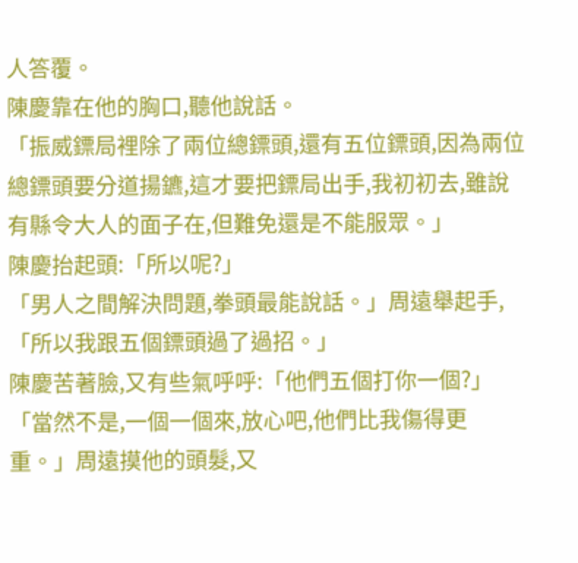人答覆。
陳慶靠在他的胸口,聽他說話。
「振威鏢局裡除了兩位總鏢頭,還有五位鏢頭,因為兩位總鏢頭要分道揚鑣,這才要把鏢局出手,我初初去,雖說有縣令大人的面子在,但難免還是不能服眾。」
陳慶抬起頭:「所以呢?」
「男人之間解決問題,拳頭最能說話。」周遠舉起手,「所以我跟五個鏢頭過了過招。」
陳慶苦著臉,又有些氣呼呼:「他們五個打你一個?」
「當然不是,一個一個來,放心吧,他們比我傷得更重。」周遠摸他的頭髮,又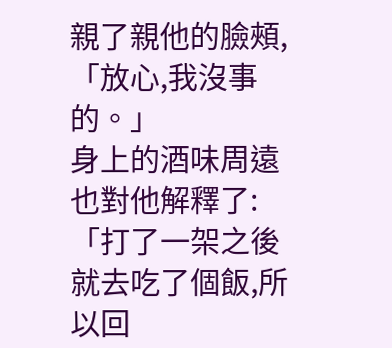親了親他的臉頰,「放心,我沒事的。」
身上的酒味周遠也對他解釋了:「打了一架之後就去吃了個飯,所以回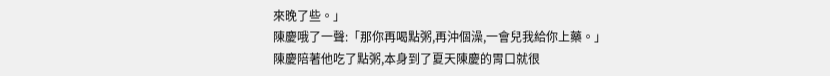來晚了些。」
陳慶哦了一聲:「那你再喝點粥,再沖個澡,一會兒我給你上藥。」
陳慶陪著他吃了點粥,本身到了夏天陳慶的胃口就很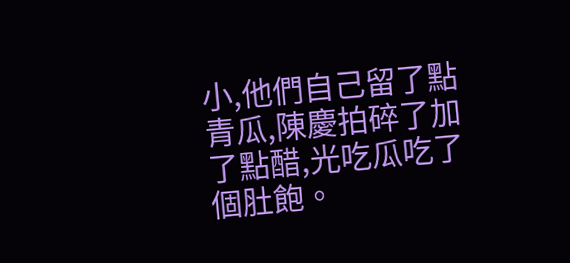小,他們自己留了點青瓜,陳慶拍碎了加了點醋,光吃瓜吃了個肚飽。